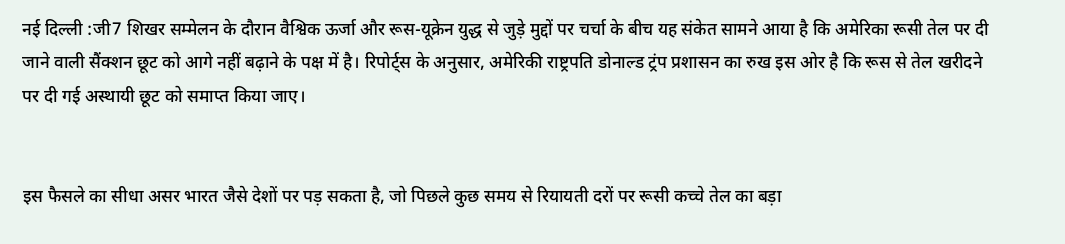नई दिल्ली :जी7 शिखर सम्मेलन के दौरान वैश्विक ऊर्जा और रूस-यूक्रेन युद्ध से जुड़े मुद्दों पर चर्चा के बीच यह संकेत सामने आया है कि अमेरिका रूसी तेल पर दी जाने वाली सैंक्शन छूट को आगे नहीं बढ़ाने के पक्ष में है। रिपोर्ट्स के अनुसार, अमेरिकी राष्ट्रपति डोनाल्ड ट्रंप प्रशासन का रुख इस ओर है कि रूस से तेल खरीदने पर दी गई अस्थायी छूट को समाप्त किया जाए।


इस फैसले का सीधा असर भारत जैसे देशों पर पड़ सकता है, जो पिछले कुछ समय से रियायती दरों पर रूसी कच्चे तेल का बड़ा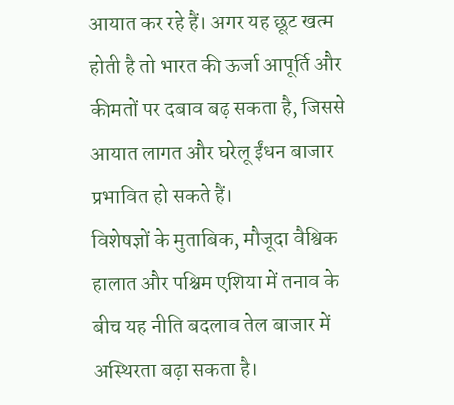आयात कर रहे हैं। अगर यह छूट खत्म होती है तो भारत की ऊर्जा आपूर्ति और कीमतों पर दबाव बढ़ सकता है, जिससे आयात लागत और घरेलू ईंधन बाजार प्रभावित हो सकते हैं।
विशेषज्ञों के मुताबिक, मौजूदा वैश्विक हालात और पश्चिम एशिया में तनाव के बीच यह नीति बदलाव तेल बाजार में अस्थिरता बढ़ा सकता है।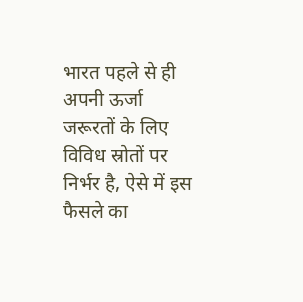भारत पहले से ही अपनी ऊर्जा जरूरतों के लिए विविध स्रोतों पर निर्भर है, ऐसे में इस फैसले का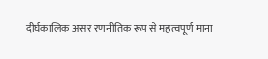दीर्घकालिक असर रणनीतिक रूप से महत्वपूर्ण माना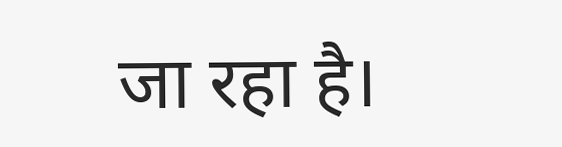जा रहा है।